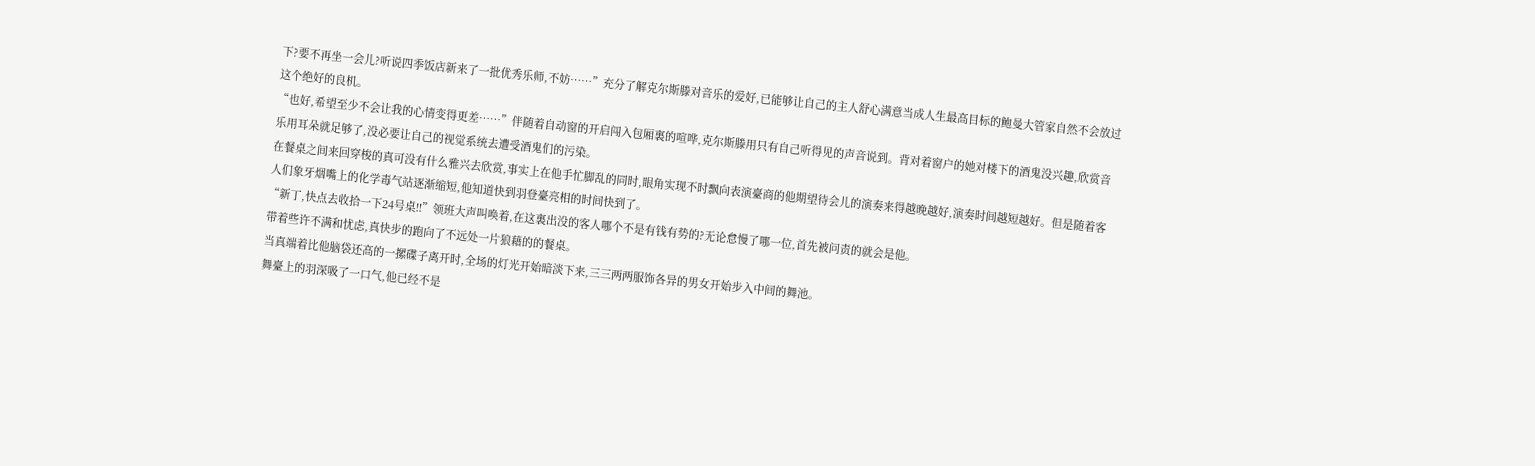下?要不再坐一会儿?听说四季饭店新来了一批优秀乐师,不妨……”充分了解克尔斯滕对音乐的爱好,已能够让自己的主人舒心满意当成人生最高目标的鲍曼大管家自然不会放过这个绝好的良机。
“也好,希望至少不会让我的心情变得更差……”伴随着自动窗的开启闯入包厢裏的喧哗,克尔斯滕用只有自己听得见的声音说到。背对着窗户的她对楼下的酒鬼没兴趣,欣赏音乐用耳朵就足够了,没必要让自己的视觉系统去遭受酒鬼们的污染。
在餐桌之间来回穿梭的真可没有什么雅兴去欣赏,事实上在他手忙脚乱的同时,眼角实现不时飘向表演臺商的他期望待会儿的演奏来得越晚越好,演奏时间越短越好。但是随着客人们象牙烟嘴上的化学毒气站逐渐缩短,他知道快到羽登臺亮相的时间快到了。
“新丁,快点去收拾一下24号桌!!”领班大声叫唤着,在这裏出没的客人哪个不是有钱有势的?无论怠慢了哪一位,首先被问责的就会是他。
带着些许不满和忧虑,真快步的跑向了不远处一片狼藉的的餐桌。
当真端着比他脑袋还高的一摞碟子离开时,全场的灯光开始暗淡下来,三三两两服饰各异的男女开始步入中间的舞池。
舞臺上的羽深吸了一口气,他已经不是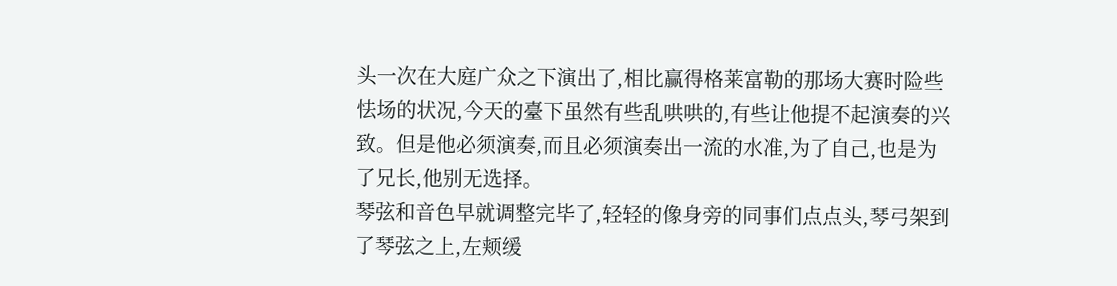头一次在大庭广众之下演出了,相比赢得格莱富勒的那场大赛时险些怯场的状况,今天的臺下虽然有些乱哄哄的,有些让他提不起演奏的兴致。但是他必须演奏,而且必须演奏出一流的水准,为了自己,也是为了兄长,他别无选择。
琴弦和音色早就调整完毕了,轻轻的像身旁的同事们点点头,琴弓架到了琴弦之上,左颊缓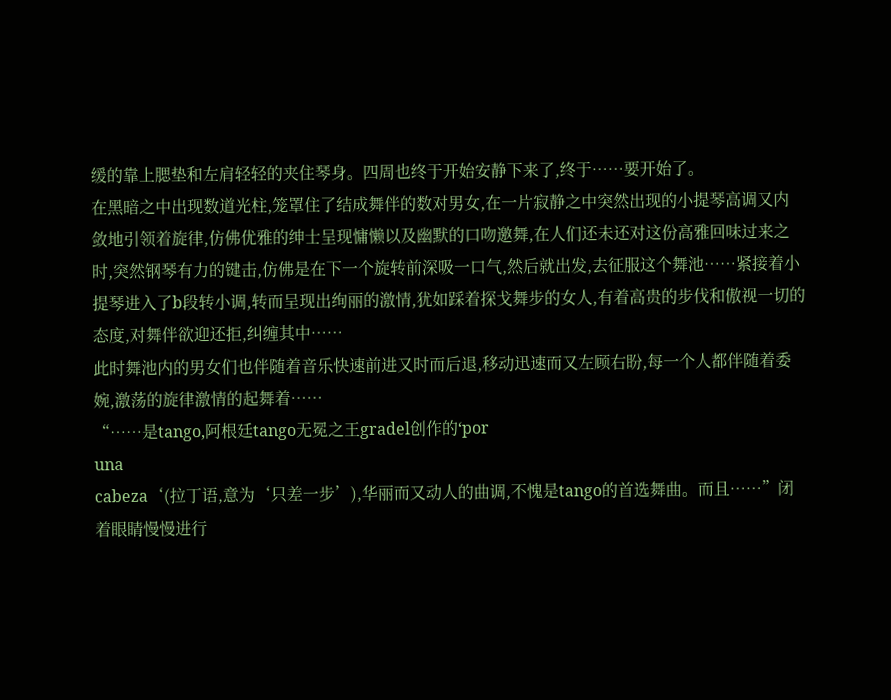缓的靠上腮垫和左肩轻轻的夹住琴身。四周也终于开始安静下来了,终于……要开始了。
在黑暗之中出现数道光柱,笼罩住了结成舞伴的数对男女,在一片寂静之中突然出现的小提琴高调又内敛地引领着旋律,仿佛优雅的绅士呈现慵懒以及幽默的口吻邀舞,在人们还未还对这份高雅回味过来之时,突然钢琴有力的键击,仿佛是在下一个旋转前深吸一口气,然后就出发,去征服这个舞池……紧接着小提琴进入了b段转小调,转而呈现出绚丽的激情,犹如踩着探戈舞步的女人,有着高贵的步伐和傲视一切的态度,对舞伴欲迎还拒,纠缠其中……
此时舞池内的男女们也伴随着音乐快速前进又时而后退,移动迅速而又左顾右盼,每一个人都伴随着委婉,激荡的旋律激情的起舞着……
“……是tango,阿根廷tango无冕之王gradel创作的‘por
una
cabeza‘(拉丁语,意为‘只差一步’),华丽而又动人的曲调,不愧是tango的首选舞曲。而且……”闭着眼睛慢慢进行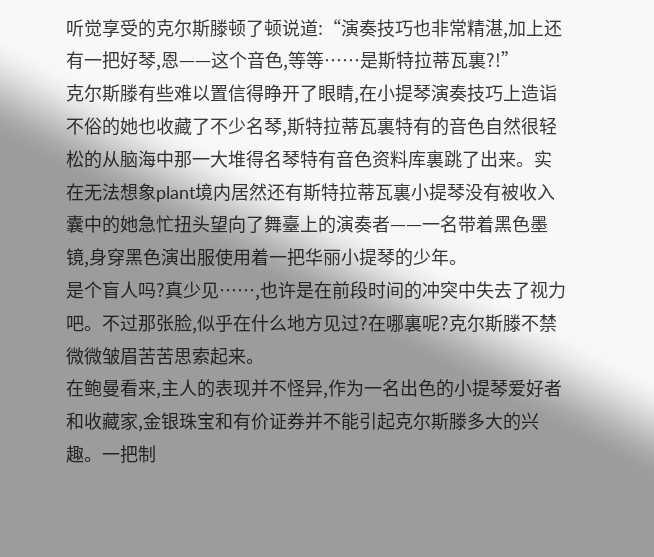听觉享受的克尔斯滕顿了顿说道:“演奏技巧也非常精湛,加上还有一把好琴,恩——这个音色,等等……是斯特拉蒂瓦裏?!”
克尔斯滕有些难以置信得睁开了眼睛,在小提琴演奏技巧上造诣不俗的她也收藏了不少名琴,斯特拉蒂瓦裏特有的音色自然很轻松的从脑海中那一大堆得名琴特有音色资料库裏跳了出来。实在无法想象plant境内居然还有斯特拉蒂瓦裏小提琴没有被收入囊中的她急忙扭头望向了舞臺上的演奏者——一名带着黑色墨镜,身穿黑色演出服使用着一把华丽小提琴的少年。
是个盲人吗?真少见……,也许是在前段时间的冲突中失去了视力吧。不过那张脸,似乎在什么地方见过?在哪裏呢?克尔斯滕不禁微微皱眉苦苦思索起来。
在鲍曼看来,主人的表现并不怪异,作为一名出色的小提琴爱好者和收藏家,金银珠宝和有价证券并不能引起克尔斯滕多大的兴趣。一把制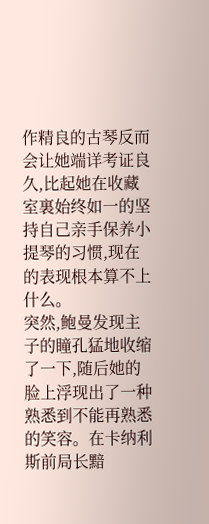作精良的古琴反而会让她端详考证良久,比起她在收藏室裏始终如一的坚持自己亲手保养小提琴的习惯,现在的表现根本算不上什么。
突然,鲍曼发现主子的瞳孔猛地收缩了一下,随后她的脸上浮现出了一种熟悉到不能再熟悉的笑容。在卡纳利斯前局长黯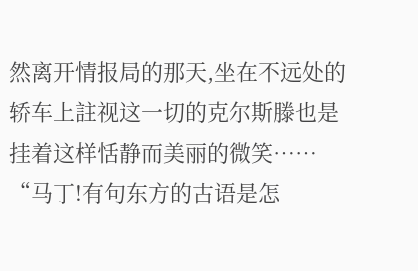然离开情报局的那天,坐在不远处的轿车上註视这一切的克尔斯滕也是挂着这样恬静而美丽的微笑……
“马丁!有句东方的古语是怎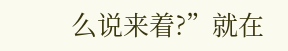么说来着?”就在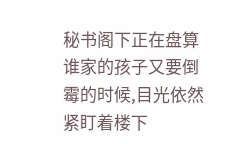秘书阁下正在盘算谁家的孩子又要倒霉的时候,目光依然紧盯着楼下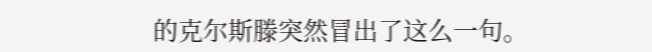的克尔斯滕突然冒出了这么一句。